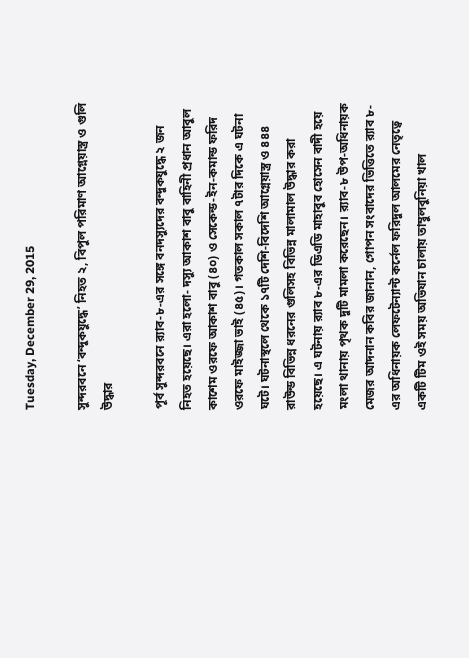Tuesday, December 29, 2015

সুন্দরবনে ‘বন্দুকযুদ্ধে’ নিহত ২, বিপুল পরিমাণ আগ্নেয়াস্ত্র ও গুলি উদ্ধার

পূর্ব সুন্দরবনে র‌্যাব-৮-এর সঙ্গে বনদস্যুদের বন্দুকযুদ্ধে ২ জন নিহত হয়েছে। এরা হলো- দস্যু আকাশ বাবু বাহিনী প্রধান আবুল কাশেম ওরফে আকাশ বাবু (৪০) ও সেকেন্ড-ইন-কমান্ড ফরিদ ওরফে মাইজ্জা ভাই (৪৫)। গতকাল সকাল ৭টার দিকে এ ঘটনা ঘটে। ঘটনাস্থলে থেকে ১৭টি দেশি-বিদেশি আগ্নেয়াস্ত্র ও ৪৪৪ রাউন্ড বিভিন্ন ধরনের গুলিসহ বিভিন্ন মালামাল উদ্ধার করা হয়েছে। এ ঘটনায় র‌্যাব ৮-এর ডিএডি মাহাবুব হোসেন বাদী হয়ে মংলা থানায় পৃথক দুটি মামলা করেছেন। র‌্যাব-৮ উপ-অধিনায়ক মেজর আদনান কবির জানান, গোপন সংবাদের ভিত্তিতে র‌্যাব ৮-এর অধিনায়ক লেফটেন্যান্ট কর্নেল ফরিদুল আলমের নেতৃত্বে একটি টিম ওই সময় অভিযান চালায় তাম্বুলবুনিয়া খাল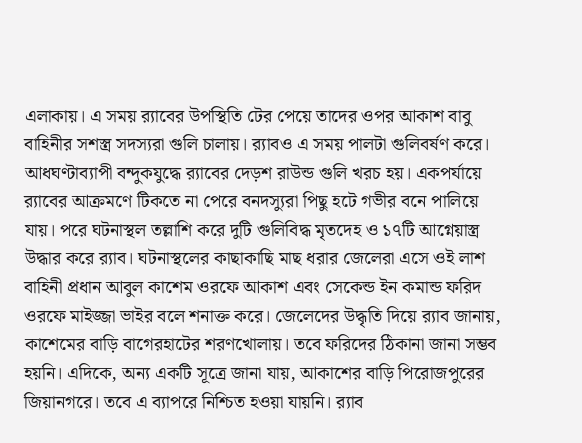এলাকায়। এ সময় র‌্যাবের উপস্থিতি টের পেয়ে তাদের ওপর আকাশ বাবু বাহিনীর সশস্ত্র সদস্যরা গুলি চালায়। র‌্যাবও এ সময় পালটা গুলিবর্ষণ করে। আধঘণ্টাব্যাপী বন্দুকযুদ্ধে র‌্যাবের দেড়শ রাউন্ড গুলি খরচ হয়। একপর্যায়ে র‌্যাবের আক্রমণে টিকতে না পেরে বনদস্যুরা পিছু হটে গভীর বনে পালিয়ে যায়। পরে ঘটনাস্থল তল্লাশি করে দুটি গুলিবিদ্ধ মৃতদেহ ও ১৭টি আগ্নেয়াস্ত্র উদ্ধার করে র‌্যাব। ঘটনাস্থলের কাছাকাছি মাছ ধরার জেলেরা এসে ওই লাশ বাহিনী প্রধান আবুল কাশেম ওরফে আকাশ এবং সেকেন্ড ইন কমান্ড ফরিদ ওরফে মাইজ্জা ভাইর বলে শনাক্ত করে। জেলেদের উদ্ধৃতি দিয়ে র‌্যাব জানায়, কাশেমের বাড়ি বাগেরহাটের শরণখোলায়। তবে ফরিদের ঠিকানা জানা সম্ভব হয়নি। এদিকে, অন্য একটি সূত্রে জানা যায়, আকাশের বাড়ি পিরোজপুরের জিয়ানগরে। তবে এ ব্যাপরে নিশ্চিত হওয়া যায়নি। র‌্যাব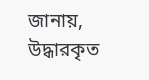জানায়, উদ্ধারকৃত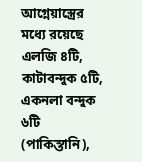আগ্নেয়াস্ত্রের মধ্যে রয়েছে এলজি ৪টি, কাটাবন্দুক ৫টি, একনলা বন্দুক ৬টি (পাকিস্তানি),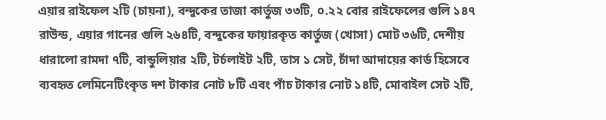এয়ার রাইফেল ২টি (চায়না), বন্দুকের তাজা কার্তুজ ৩৩টি, ০.২২ বোর রাইফেলের গুলি ১৪৭ রাউন্ড, এয়ার গানের গুলি ২৬৪টি, বন্দুকের ফায়ারকৃত কার্তুজ (খোসা) মোট ৩৬টি, দেশীয় ধারালো রামদা ৭টি, বান্ডুলিয়ার ২টি, টর্চলাইট ২টি, তাস ১ সেট, চাঁদা আদায়ের কার্ড হিসেবে ব্যবহৃত লেমিনেটিংকৃত দশ টাকার নোট ৮টি এবং পাঁচ টাকার নোট ১৪টি, মোবাইল সেট ২টি,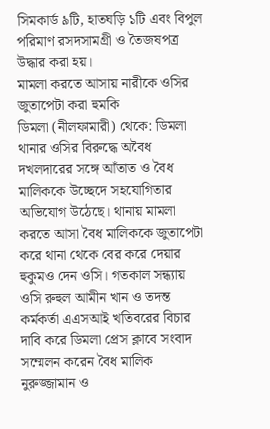সিমকার্ড ৯টি, হাতঘড়ি ১টি এবং বিপুল পরিমাণ রসদসামগ্রী ও তৈজষপত্র উদ্ধার করা হয়।
মামলা করতে আসায় নারীকে ওসির জুতাপেটা করা হুমকি
ডিমলা (নীলফামারী) থেকে: ডিমলা থানার ওসির বিরুদ্ধে অবৈধ দখলদারের সঙ্গে আঁতাত ও বৈধ মালিককে উচ্ছেদে সহযোগিতার অভিযোগ উঠেছে। থানায় মামলা করতে আসা বৈধ মালিককে জুতাপেটা করে থানা থেকে বের করে দেয়ার হুকুমও দেন ওসি। গতকাল সন্ধ্যায় ওসি রুহুল আমীন খান ও তদন্ত কর্মকর্তা এএসআই খতিবরের বিচার দাবি করে ডিমলা প্রেস ক্লাবে সংবাদ সম্মেলন করেন বৈধ মালিক নুরুজ্জামান ও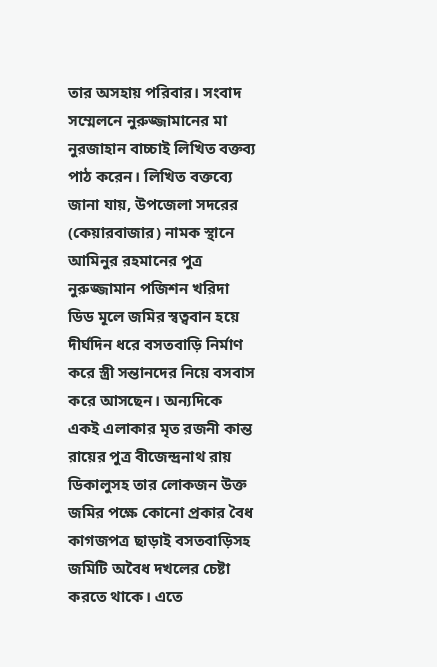তার অসহায় পরিবার। সংবাদ সম্মেলনে নুরুজ্জামানের মা নুরজাহান বাচ্চাই লিখিত বক্তব্য পাঠ করেন। লিখিত বক্তব্যে জানা যায়, উপজেলা সদরের (কেয়ারবাজার) নামক স্থানে আমিনুর রহমানের পুত্র নুরুজ্জামান পজিশন খরিদা ডিড মূলে জমির স্বত্ববান হয়ে দীর্ঘদিন ধরে বসতবাড়ি নির্মাণ করে স্ত্রী সন্তানদের নিয়ে বসবাস করে আসছেন। অন্যদিকে একই এলাকার মৃত রজনী কান্ত রায়ের পুত্র বীজেন্দ্রনাথ রায় ডিকালুসহ তার লোকজন উক্ত জমির পক্ষে কোনো প্রকার বৈধ কাগজপত্র ছাড়াই বসতবাড়িসহ জমিটি অবৈধ দখলের চেষ্টা করতে থাকে। এতে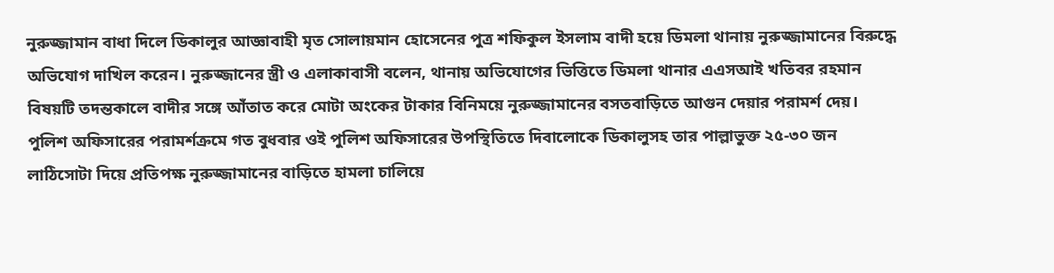নুরুজ্জামান বাধা দিলে ডিকালুর আজ্ঞাবাহী মৃত সোলায়মান হোসেনের পুত্র শফিকুল ইসলাম বাদী হয়ে ডিমলা থানায় নুরুজ্জামানের বিরুদ্ধে অভিযোগ দাখিল করেন। নুরুজ্জানের স্ত্রী ও এলাকাবাসী বলেন, থানায় অভিযোগের ভিত্তিতে ডিমলা থানার এএসআই খতিবর রহমান বিষয়টি তদন্তকালে বাদীর সঙ্গে আঁতাত করে মোটা অংকের টাকার বিনিময়ে নুরুজ্জামানের বসতবাড়িতে আগুন দেয়ার পরামর্শ দেয়। পুলিশ অফিসারের পরামর্শক্রমে গত বুধবার ওই পুলিশ অফিসারের উপস্থিতিতে দিবালোকে ডিকালুসহ তার পাল্লাভুক্ত ২৫-৩০ জন লাঠিসোটা দিয়ে প্রতিপক্ষ নুরুজ্জামানের বাড়িতে হামলা চালিয়ে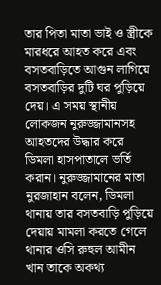তার পিতা মাতা ভাই ও স্ত্রীকে মারধরে আহত করে এবং বসতবাড়িতে আগুন লাগিয়ে বসতবাড়ির দুটি ঘর পুড়িয়ে দেয়। এ সময় স্থানীয় লোকজন নুরুজ্জামানসহ আহতদের উদ্ধার করে ডিমলা হাসপাতালে ভর্তি করান। নুরুজ্জামানের মাতা নুরজাহান বলেন, ডিমলা থানায় তার বসতবাড়ি পুড়িয়ে দেয়ায় মামলা করতে গেলে থানার ওসি রুহুল আমীন খান তাকে অকথ্য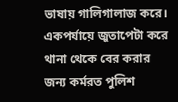ভাষায় গালিগালাজ করে। একপর্যায়ে জুতাপেটা করে থানা থেকে বের করার জন্য কর্মরত পুলিশ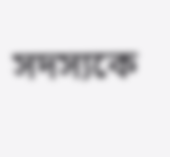সদস্যকে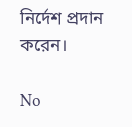নির্দেশ প্রদান করেন।

No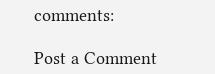comments:

Post a Comment